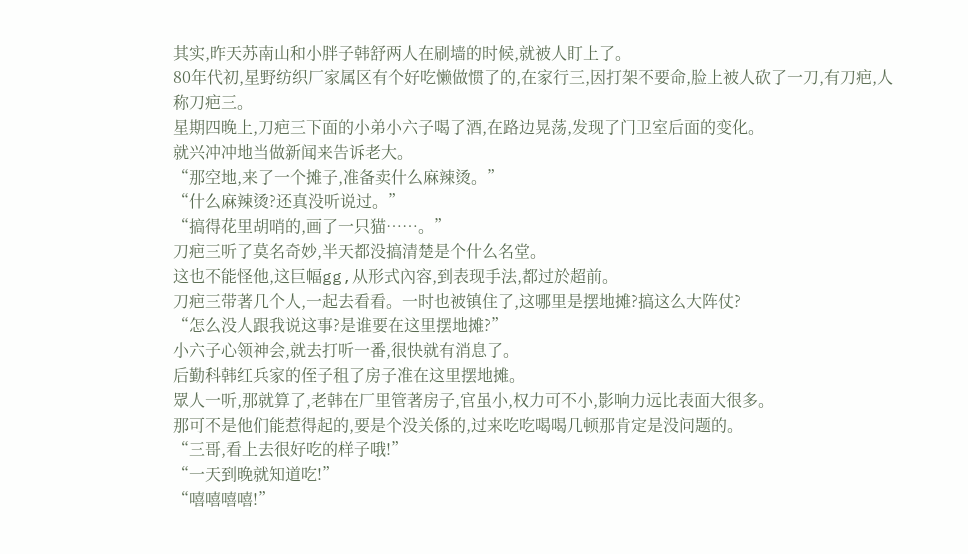其实,昨天苏南山和小胖子韩舒两人在刷墙的时候,就被人盯上了。
80年代初,星野纺织厂家属区有个好吃懒做惯了的,在家行三,因打架不要命,脸上被人砍了一刀,有刀疤,人称刀疤三。
星期四晚上,刀疤三下面的小弟小六子喝了酒,在路边晃荡,发现了门卫室后面的变化。
就兴冲冲地当做新闻来告诉老大。
“那空地,来了一个摊子,准备卖什么麻辣烫。”
“什么麻辣烫?还真没听说过。”
“搞得花里胡哨的,画了一只猫……。”
刀疤三听了莫名奇妙,半天都没搞清楚是个什么名堂。
这也不能怪他,这巨幅gg,从形式內容,到表现手法,都过於超前。
刀疤三带著几个人,一起去看看。一时也被镇住了,这哪里是摆地摊?搞这么大阵仗?
“怎么没人跟我说这事?是谁要在这里摆地摊?”
小六子心领神会,就去打听一番,很快就有消息了。
后勤科韩红兵家的侄子租了房子准在这里摆地摊。
眾人一听,那就算了,老韩在厂里管著房子,官虽小,权力可不小,影响力远比表面大很多。
那可不是他们能惹得起的,要是个没关係的,过来吃吃喝喝几顿那肯定是没问题的。
“三哥,看上去很好吃的样子哦!”
“一天到晚就知道吃!”
“嘻嘻嘻嘻!”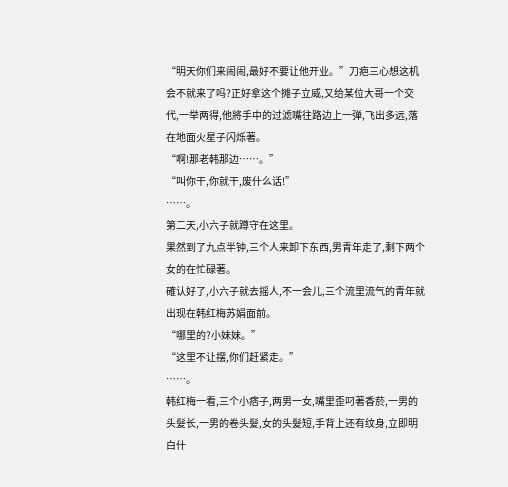“明天你们来闹闹,最好不要让他开业。”刀疤三心想这机会不就来了吗?正好拿这个摊子立威,又给某位大哥一个交代,一举两得,他將手中的过滤嘴往路边上一弹,飞出多远,落在地面火星子闪烁著。
“啊!那老韩那边……。”
“叫你干,你就干,废什么话!”
……。
第二天,小六子就蹲守在这里。
果然到了九点半钟,三个人来卸下东西,男青年走了,剩下两个女的在忙碌著。
確认好了,小六子就去摇人,不一会儿,三个流里流气的青年就出现在韩红梅苏娟面前。
“哪里的?小妹妹。”
“这里不让摆,你们赶紧走。”
……。
韩红梅一看,三个小痞子,两男一女,嘴里歪叼著香菸,一男的头髮长,一男的卷头髮,女的头髮短,手背上还有纹身,立即明白什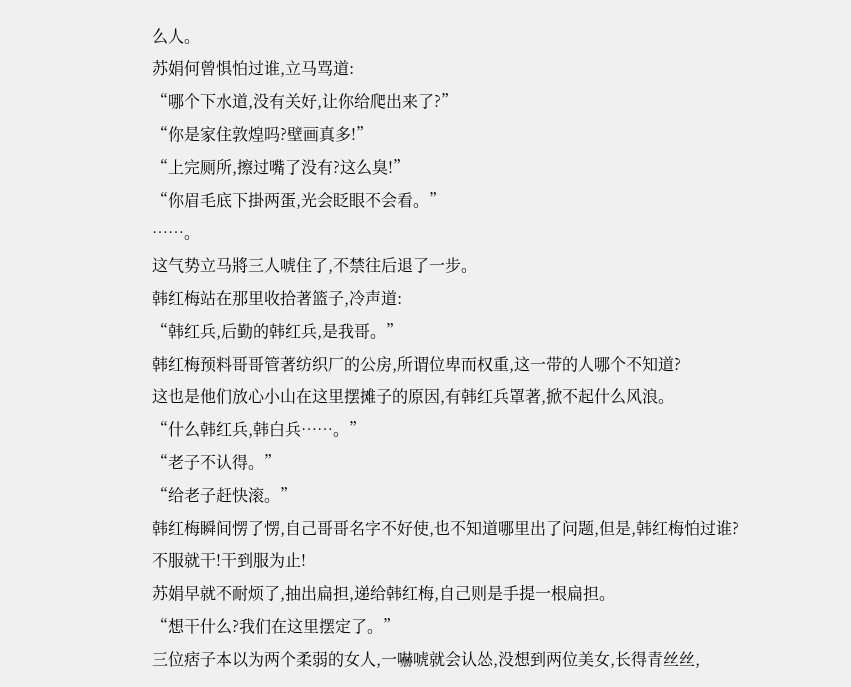么人。
苏娟何曾惧怕过谁,立马骂道:
“哪个下水道,没有关好,让你给爬出来了?”
“你是家住敦煌吗?壁画真多!”
“上完厕所,擦过嘴了没有?这么臭!”
“你眉毛底下掛两蛋,光会眨眼不会看。”
……。
这气势立马將三人唬住了,不禁往后退了一步。
韩红梅站在那里收拾著篮子,冷声道:
“韩红兵,后勤的韩红兵,是我哥。”
韩红梅预料哥哥管著纺织厂的公房,所谓位卑而权重,这一带的人哪个不知道?
这也是他们放心小山在这里摆摊子的原因,有韩红兵罩著,掀不起什么风浪。
“什么韩红兵,韩白兵……。”
“老子不认得。”
“给老子赶快滚。”
韩红梅瞬间愣了愣,自己哥哥名字不好使,也不知道哪里出了问题,但是,韩红梅怕过谁?
不服就干!干到服为止!
苏娟早就不耐烦了,抽出扁担,递给韩红梅,自己则是手提一根扁担。
“想干什么?我们在这里摆定了。”
三位痞子本以为两个柔弱的女人,一嚇唬就会认怂,没想到两位美女,长得青丝丝,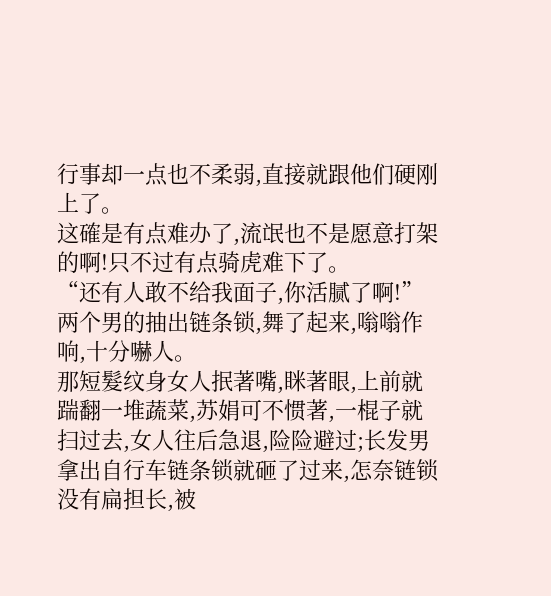行事却一点也不柔弱,直接就跟他们硬刚上了。
这確是有点难办了,流氓也不是愿意打架的啊!只不过有点骑虎难下了。
“还有人敢不给我面子,你活腻了啊!”
两个男的抽出链条锁,舞了起来,嗡嗡作响,十分嚇人。
那短髮纹身女人抿著嘴,眯著眼,上前就踹翻一堆蔬菜,苏娟可不惯著,一棍子就扫过去,女人往后急退,险险避过;长发男拿出自行车链条锁就砸了过来,怎奈链锁没有扁担长,被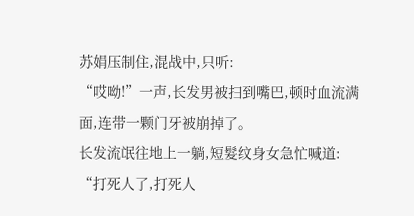苏娟压制住,混战中,只听:
“哎呦!”一声,长发男被扫到嘴巴,顿时血流满面,连带一颗门牙被崩掉了。
长发流氓往地上一躺,短髮纹身女急忙喊道:
“打死人了,打死人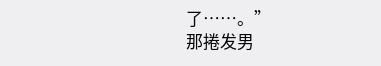了……。”
那捲发男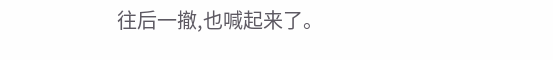往后一撤,也喊起来了。